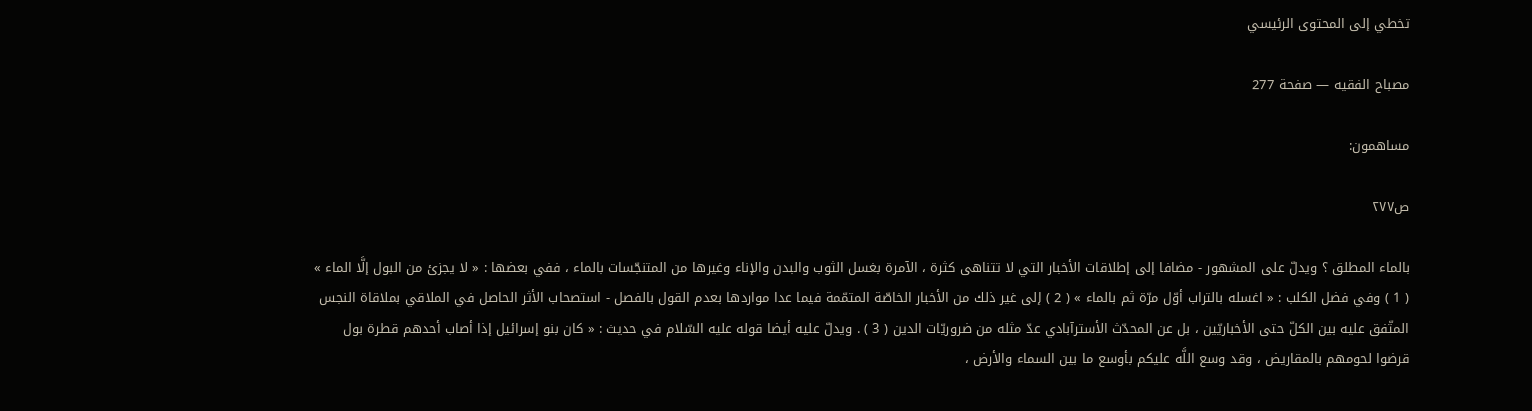تخطي إلى المحتوى الرئيسي

مصباح الفقيه — صفحة 277

مساهمون:

ص٢٧٧

بالماء المطلق ؟ ويدلّ على المشهور - مضافا إلى إطلاقات الأخبار التي لا تتناهى كثرة ، الآمرة بغسل الثوب والبدن والإناء وغيرها من المتنجّسات بالماء ، ففي بعضها : « لا يجزئ من البول إلَّا الماء » ( 1 ) وفي فضل الكلب : « اغسله بالتراب أوّل مرّة ثم بالماء » ( 2 ) إلى غير ذلك من الأخبار الخاصّة المتمّمة فيما عدا مواردها بعدم القول بالفصل - استصحاب الأثر الحاصل في الملاقي بملاقاة النجس المتّفق عليه بين الكلّ حتى الأخباريّين ، بل عن المحدّث الأسترآبادي عدّ مثله من ضروريّات الدين ( 3 ) . ويدلّ عليه أيضا قوله عليه السّلام في حديث : « كان بنو إسرائيل إذا أصاب أحدهم قطرة بول قرضوا لحومهم بالمقاريض ، وقد وسع اللَّه عليكم بأوسع ما بين السماء والأرض ،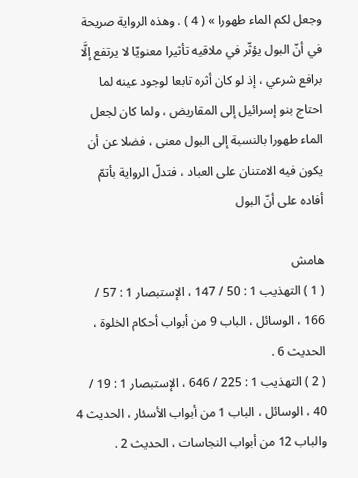وجعل لكم الماء طهورا » ( 4 ) . وهذه الرواية صريحة في أنّ البول يؤثّر في ملاقيه تأثيرا معنويّا لا يرتفع إلَّا برافع شرعي ، إذ لو كان أثره تابعا لوجود عينه لما احتاج بنو إسرائيل إلى المقاريض ، ولما كان لجعل الماء طهورا بالنسبة إلى البول معنى ، فضلا عن أن يكون فيه الامتنان على العباد ، فتدلّ الرواية بأتمّ أفاده على أنّ البول

هامش
( 1 ) التهذيب 1 : 50 / 147 ، الإستبصار 1 : 57 / 166 ، الوسائل ، الباب 9 من أبواب أحكام الخلوة ، الحديث 6 .
( 2 ) التهذيب 1 : 225 / 646 ، الإستبصار 1 : 19 / 40 ، الوسائل ، الباب 1 من أبواب الأسئار ، الحديث 4 والباب 12 من أبواب النجاسات ، الحديث 2 .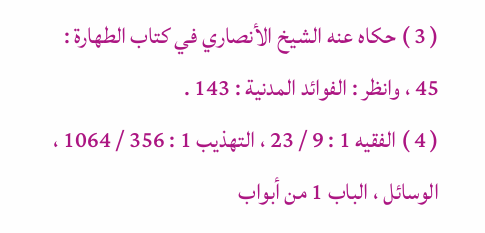( 3 ) حكاه عنه الشيخ الأنصاري في كتاب الطهارة : 45 ، وانظر : الفوائد المدنية : 143 .
( 4 ) الفقيه 1 : 9 / 23 ، التهذيب 1 : 356 / 1064 ، الوسائل ، الباب 1 من أبواب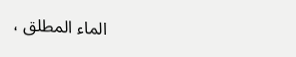الماء المطلق ،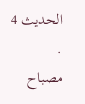الحديث 4 .
مصباح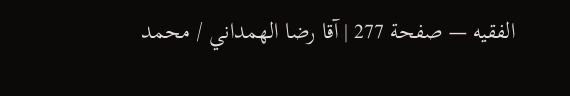الفقيه — صفحة 277 | آقا رضا الهمداني / محمد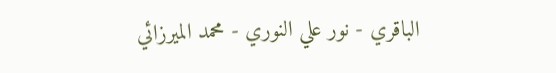الباقري - نور علي النوري - محمد الميرزائي